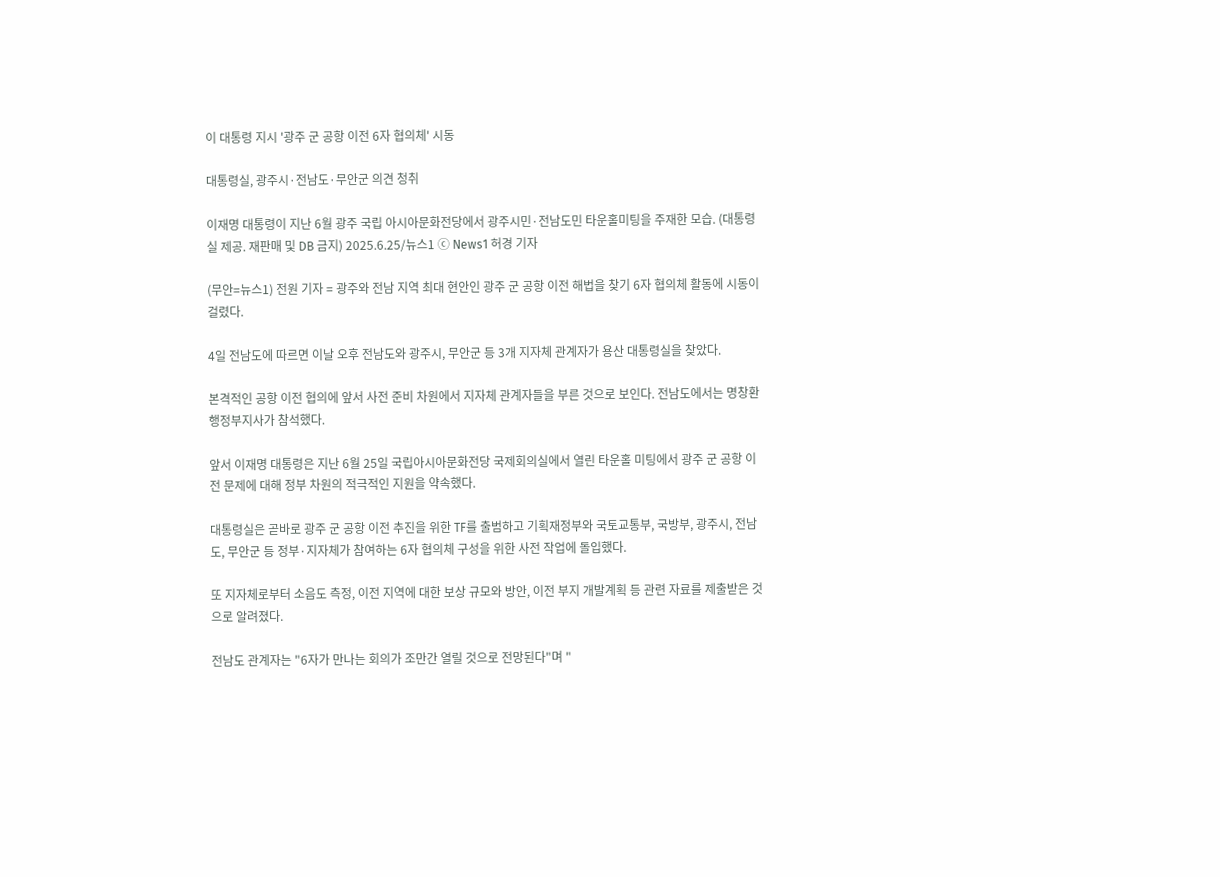이 대통령 지시 '광주 군 공항 이전 6자 협의체' 시동

대통령실, 광주시·전남도·무안군 의견 청취

이재명 대통령이 지난 6월 광주 국립 아시아문화전당에서 광주시민·전남도민 타운홀미팅을 주재한 모습. (대통령실 제공. 재판매 및 DB 금지) 2025.6.25/뉴스1 ⓒ News1 허경 기자

(무안=뉴스1) 전원 기자 = 광주와 전남 지역 최대 현안인 광주 군 공항 이전 해법을 찾기 6자 협의체 활동에 시동이 걸렸다.

4일 전남도에 따르면 이날 오후 전남도와 광주시, 무안군 등 3개 지자체 관계자가 용산 대통령실을 찾았다.

본격적인 공항 이전 협의에 앞서 사전 준비 차원에서 지자체 관계자들을 부른 것으로 보인다. 전남도에서는 명창환 행정부지사가 참석했다.

앞서 이재명 대통령은 지난 6월 25일 국립아시아문화전당 국제회의실에서 열린 타운홀 미팅에서 광주 군 공항 이전 문제에 대해 정부 차원의 적극적인 지원을 약속했다.

대통령실은 곧바로 광주 군 공항 이전 추진을 위한 TF를 출범하고 기획재정부와 국토교통부, 국방부, 광주시, 전남도, 무안군 등 정부·지자체가 참여하는 6자 협의체 구성을 위한 사전 작업에 돌입했다.

또 지자체로부터 소음도 측정, 이전 지역에 대한 보상 규모와 방안, 이전 부지 개발계획 등 관련 자료를 제출받은 것으로 알려졌다.

전남도 관계자는 "6자가 만나는 회의가 조만간 열릴 것으로 전망된다"며 "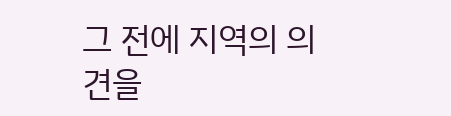그 전에 지역의 의견을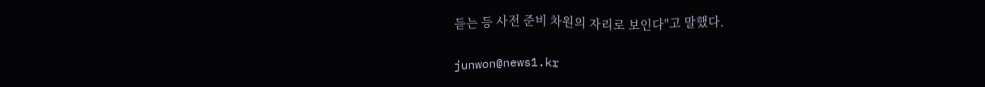듣는 등 사전 준비 차원의 자리로 보인다"고 말했다.

junwon@news1.kr